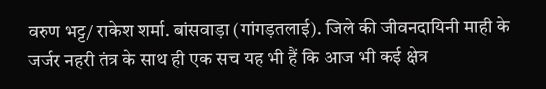वरुण भट्ट/ राकेश शर्मा. बांसवाड़ा (गांगड़तलाई). जिले की जीवनदायिनी माही के जर्जर नहरी तंत्र के साथ ही एक सच यह भी हैं कि आज भी कई क्षेत्र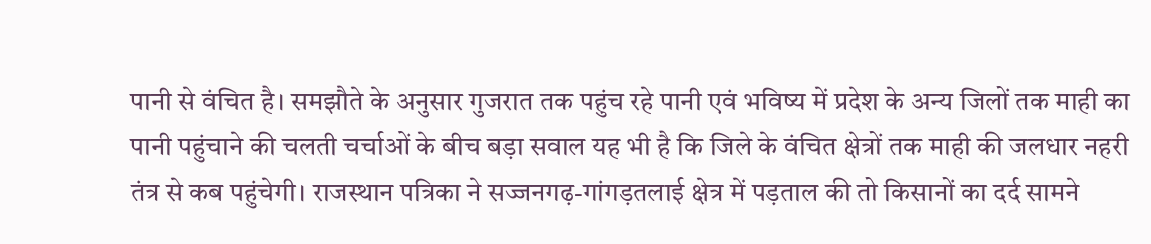पानी से वंचित है। समझौते के अनुसार गुजरात तक पहुंच रहे पानी एवं भविष्य में प्रदेश के अन्य जिलों तक माही का पानी पहुंचाने की चलती चर्चाओं के बीच बड़ा सवाल यह भी है कि जिले के वंचित क्षेत्रों तक माही की जलधार नहरी तंत्र से कब पहुंचेगी। राजस्थान पत्रिका ने सज्जनगढ़-गांगड़तलाई क्षेत्र में पड़ताल की तो किसानों का दर्द सामने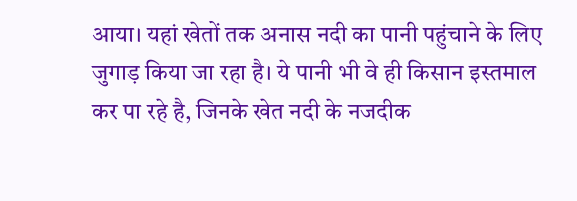आया। यहां खेतों तक अनास नदी का पानी पहुंचाने के लिए जुगाड़ किया जा रहा है। ये पानी भी वे ही किसान इस्तमाल कर पा रहे है, जिनके खेत नदी के नजदीक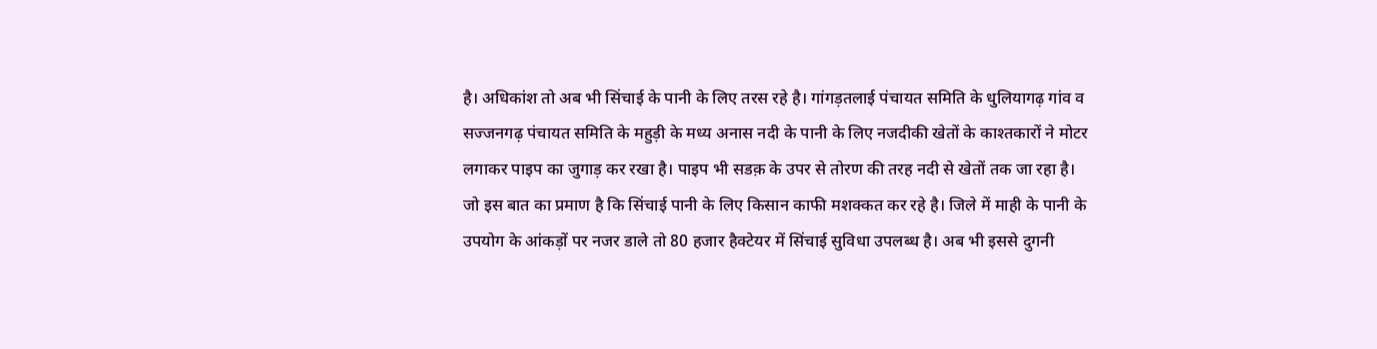है। अधिकांश तो अब भी सिंचाई के पानी के लिए तरस रहे है। गांगड़तलाई पंचायत समिति के धुलियागढ़ गांव व सज्जनगढ़ पंचायत समिति के महुड़ी के मध्य अनास नदी के पानी के लिए नजदीकी खेतों के काश्तकारों ने मोटर लगाकर पाइप का जुगाड़ कर रखा है। पाइप भी सडक़ के उपर से तोरण की तरह नदी से खेतों तक जा रहा है। जो इस बात का प्रमाण है कि सिंचाई पानी के लिए किसान काफी मशक्कत कर रहे है। जिले में माही के पानी के उपयोग के आंकड़ों पर नजर डाले तो 80 हजार हैक्टेयर में सिंचाई सुविधा उपलब्ध है। अब भी इससे दुगनी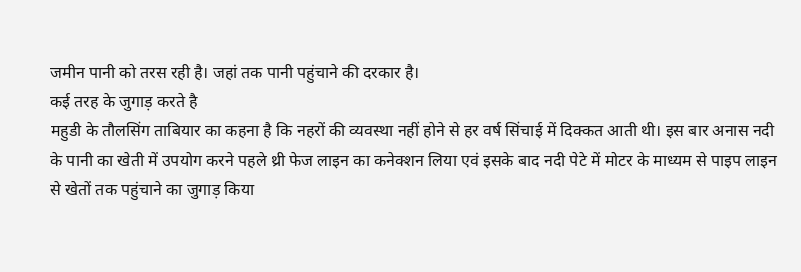जमीन पानी को तरस रही है। जहां तक पानी पहुंचाने की दरकार है।
कई तरह के जुगाड़ करते है
महुडी के तौलसिंग ताबियार का कहना है कि नहरों की व्यवस्था नहीं होने से हर वर्ष सिंचाई में दिक्कत आती थी। इस बार अनास नदी के पानी का खेती में उपयोग करने पहले थ्री फेज लाइन का कनेक्शन लिया एवं इसके बाद नदी पेटे में मोटर के माध्यम से पाइप लाइन से खेतों तक पहुंचाने का जुगाड़ किया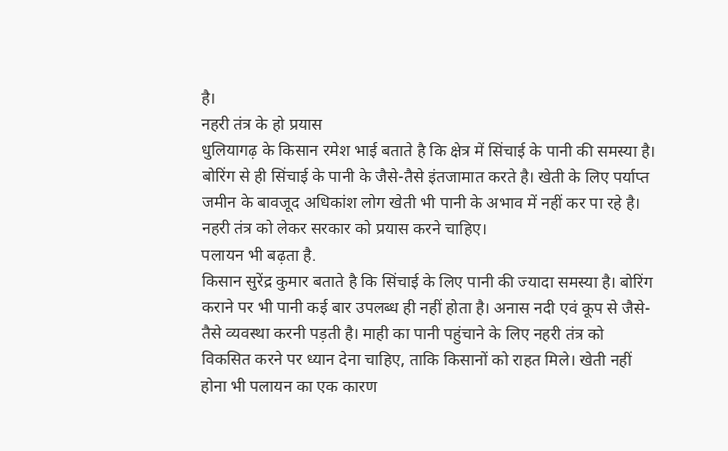है।
नहरी तंत्र के हो प्रयास
धुलियागढ़ के किसान रमेश भाई बताते है कि क्षेत्र में सिंचाई के पानी की समस्या है। बोरिंग से ही सिंचाई के पानी के जैसे-तैसे इंतजामात करते है। खेती के लिए पर्याप्त जमीन के बावजूद अधिकांश लोग खेती भी पानी के अभाव में नहीं कर पा रहे है। नहरी तंत्र को लेकर सरकार को प्रयास करने चाहिए।
पलायन भी बढ़ता है.
किसान सुरेंद्र कुमार बताते है कि सिंचाई के लिए पानी की ज्यादा समस्या है। बोरिंग कराने पर भी पानी कई बार उपलब्ध ही नहीं होता है। अनास नदी एवं कूप से जैसे-तैसे व्यवस्था करनी पड़ती है। माही का पानी पहुंचाने के लिए नहरी तंत्र को विकसित करने पर ध्यान देना चाहिए, ताकि किसानों को राहत मिले। खेती नहीं होना भी पलायन का एक कारण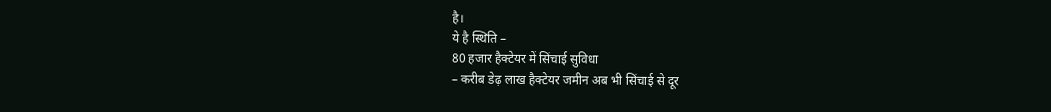है।
ये है स्थिति –
80 हजार हैक्टेयर में सिंचाई सुविधा
– करीब डेढ़ लाख हैक्टेयर जमीन अब भी सिंचाई से दूर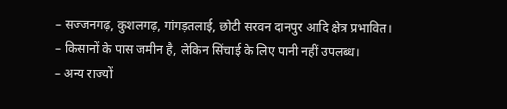– सज्जनगढ़, कुशलगढ़, गांगड़तलाई, छोटी सरवन दानपुर आदि क्षेत्र प्रभावित।
– किसानों के पास जमीन है, लेकिन सिंचाई के लिए पानी नहीं उपलब्ध।
– अन्य राज्यों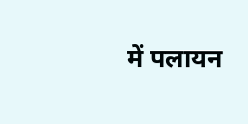में पलायन